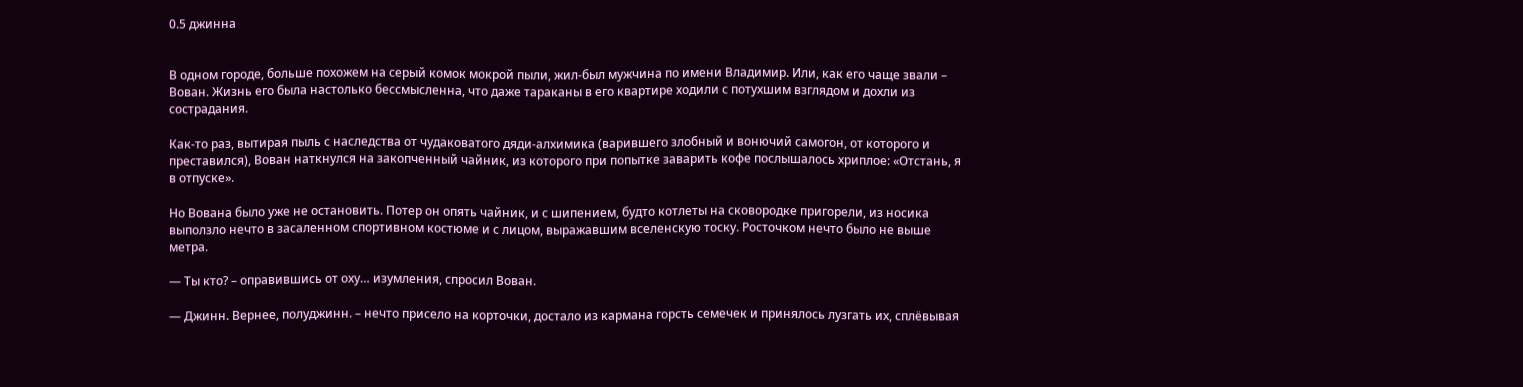0.5 джинна


В одном городе, больше похожем на серый комок мокрой пыли, жил-был мужчина по имени Владимир. Или, как его чаще звали – Вован. Жизнь его была настолько бессмысленна, что даже тараканы в его квартире ходили с потухшим взглядом и дохли из сострадания.

Как-то раз, вытирая пыль с наследства от чудаковатого дяди-алхимика (варившего злобный и вонючий самогон, от которого и преставился), Вован наткнулся на закопченный чайник, из которого при попытке заварить кофе послышалось хриплое: «Отстань, я в отпуске».

Но Вована было уже не остановить. Потер он опять чайник, и с шипением, будто котлеты на сковородке пригорели, из носика выползло нечто в засаленном спортивном костюме и с лицом, выражавшим вселенскую тоску. Росточком нечто было не выше метра.

— Ты кто? – оправившись от оху… изумления, спросил Вован.

— Джинн. Вернее, полуджинн. – нечто присело на корточки, достало из кармана горсть семечек и принялось лузгать их, сплёвывая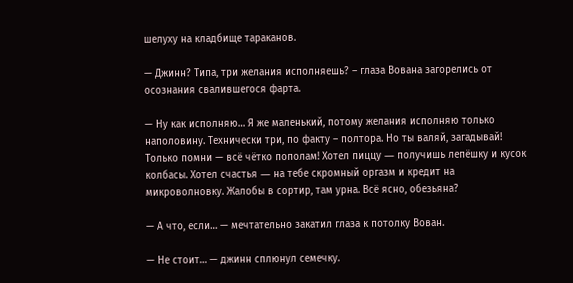шелуху на кладбище тараканов.

— Джинн? Типа, три желания исполняешь? – глаза Вована загорелись от осознания свалившегося фарта.

— Ну как исполняю… Я же маленький, потому желания исполняю только наполовину. Технически три, по факту – полтора. Но ты валяй, загадывай! Только помни — всё чётко пополам! Хотел пиццу ― получишь лепёшку и кусок колбасы. Хотел счастья ― на тебе скромный оргазм и кредит на микроволновку. Жалобы в сортир, там урна. Всё ясно, обезьяна?

— А что, если… — мечтательно закатил глаза к потолку Вован.

— Не стоит… — джинн сплюнул семечку.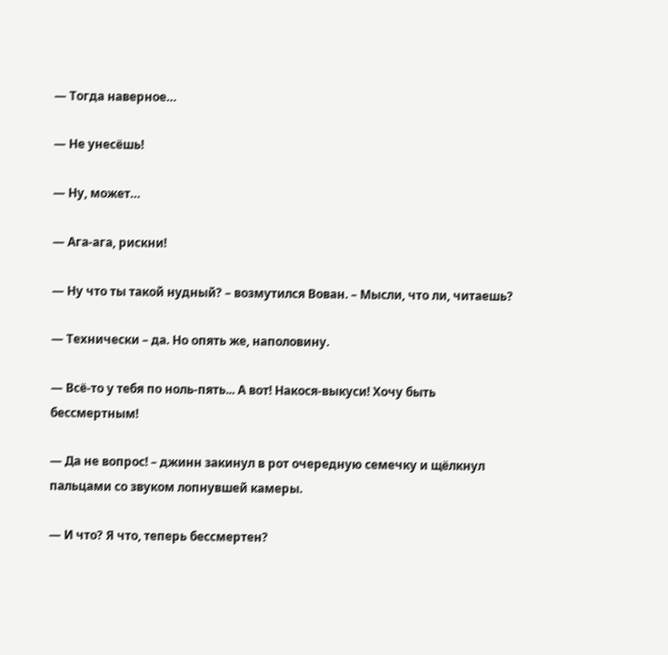— Тогда наверное…

— Не унесёшь!

— Ну, может…

— Ага-ага, рискни!

— Ну что ты такой нудный? – возмутился Вован. – Мысли, что ли, читаешь?

— Технически – да. Но опять же, наполовину.

— Всё-то у тебя по ноль-пять... А вот! Накося-выкуси! Хочу быть бессмертным!

— Да не вопрос! – джинн закинул в рот очередную семечку и щёлкнул пальцами со звуком лопнувшей камеры.

— И что? Я что, теперь бессмертен?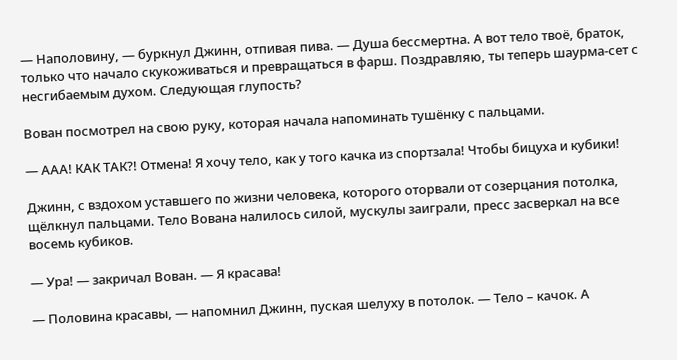— Наполовину, — буркнул Джинн, отпивая пива. — Душа бессмертна. А вот тело твоё, браток, только что начало скукоживаться и превращаться в фарш. Поздравляю, ты теперь шаурма-сет с несгибаемым духом. Следующая глупость?

Вован посмотрел на свою руку, которая начала напоминать тушёнку с пальцами.

— ААА! КАК ТАК?! Отмена! Я хочу тело, как у того качка из спортзала! Чтобы бицуха и кубики!

Джинн, с вздохом уставшего по жизни человека, которого оторвали от созерцания потолка, щёлкнул пальцами. Тело Вована налилось силой, мускулы заиграли, пресс засверкал на все восемь кубиков.

— Ура! — закричал Вован. — Я красава!

— Половина красавы, — напомнил Джинн, пуская шелуху в потолок. — Тело – качок. А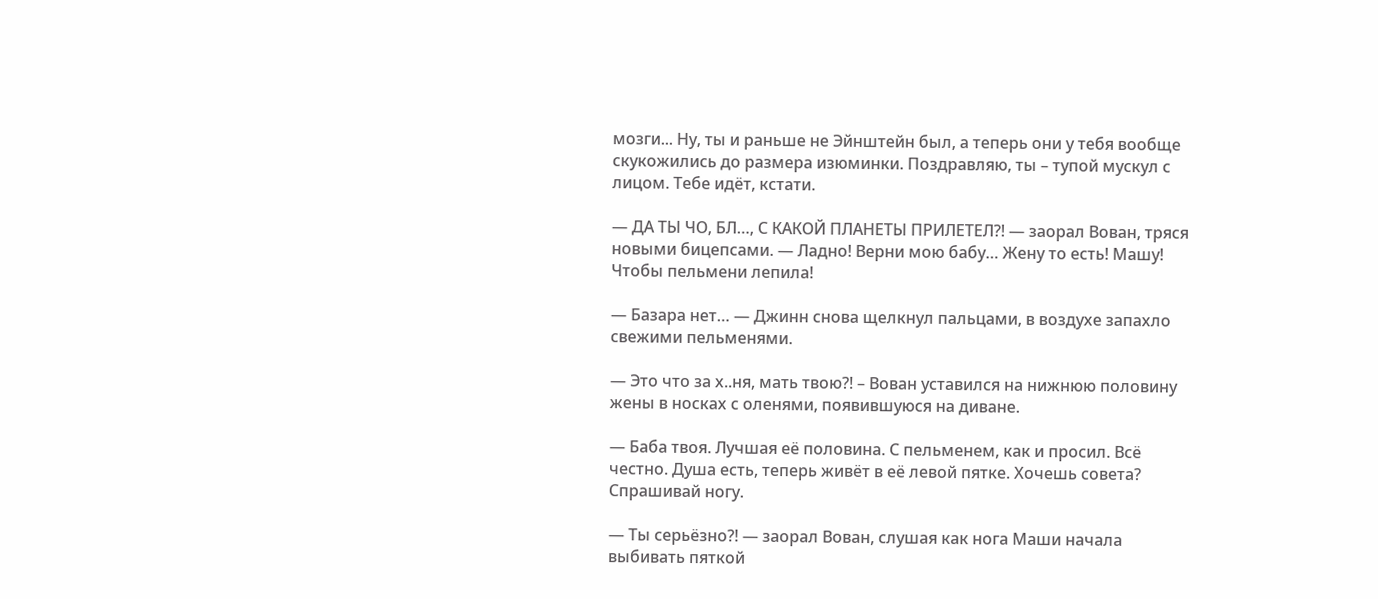мозги... Ну, ты и раньше не Эйнштейн был, а теперь они у тебя вообще скукожились до размера изюминки. Поздравляю, ты – тупой мускул с лицом. Тебе идёт, кстати.

— ДА ТЫ ЧО, БЛ…, С КАКОЙ ПЛАНЕТЫ ПРИЛЕТЕЛ?! — заорал Вован, тряся новыми бицепсами. — Ладно! Верни мою бабу… Жену то есть! Машу! Чтобы пельмени лепила!

— Базара нет… — Джинн снова щелкнул пальцами, в воздухе запахло свежими пельменями.

— Это что за х..ня, мать твою?! – Вован уставился на нижнюю половину жены в носках с оленями, появившуюся на диване.

— Баба твоя. Лучшая её половина. С пельменем, как и просил. Всё честно. Душа есть, теперь живёт в её левой пятке. Хочешь совета? Спрашивай ногу.

— Ты серьёзно?! — заорал Вован, слушая как нога Маши начала выбивать пяткой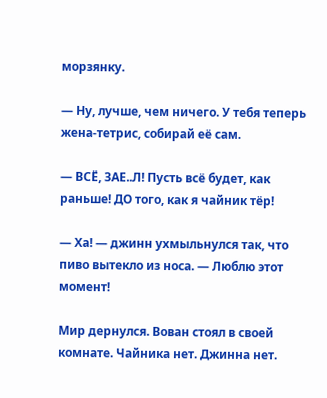морзянку.

— Ну, лучше, чем ничего. У тебя теперь жена-тетрис, собирай её сам.

— ВСЁ, ЗАЕ..Л! Пусть всё будет, как раньше! ДО того, как я чайник тёр!

— Ха! — джинн ухмыльнулся так, что пиво вытекло из носа. — Люблю этот момент!

Мир дернулся. Вован стоял в своей комнате. Чайника нет. Джинна нет.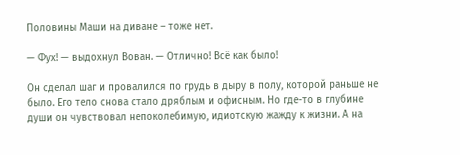Половины Маши на диване – тоже нет.

— Фух! — выдохнул Вован. — Отлично! Всё как было!

Он сделал шаг и провалился по грудь в дыру в полу, которой раньше не было. Его тело снова стало дряблым и офисным. Но где-то в глубине души он чувствовал непоколебимую, идиотскую жажду к жизни. А на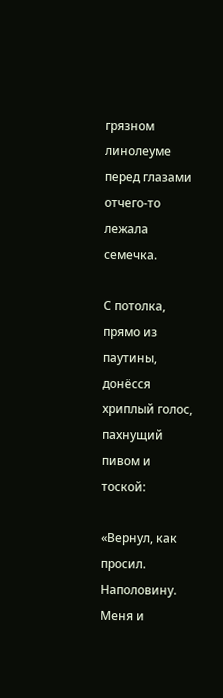грязном линолеуме перед глазами отчего-то лежала семечка.

С потолка, прямо из паутины, донёсся хриплый голос, пахнущий пивом и тоской:

«Вернул, как просил. Наполовину. Меня и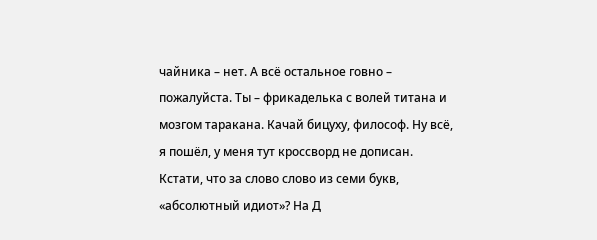чайника – нет. А всё остальное говно – пожалуйста. Ты – фрикаделька с волей титана и мозгом таракана. Качай бицуху, философ. Ну всё, я пошёл, у меня тут кроссворд не дописан. Кстати, что за слово слово из семи букв, «абсолютный идиот»? На Д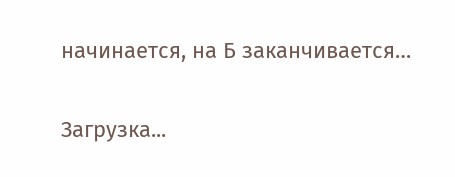начинается, на Б заканчивается…

Загрузка...